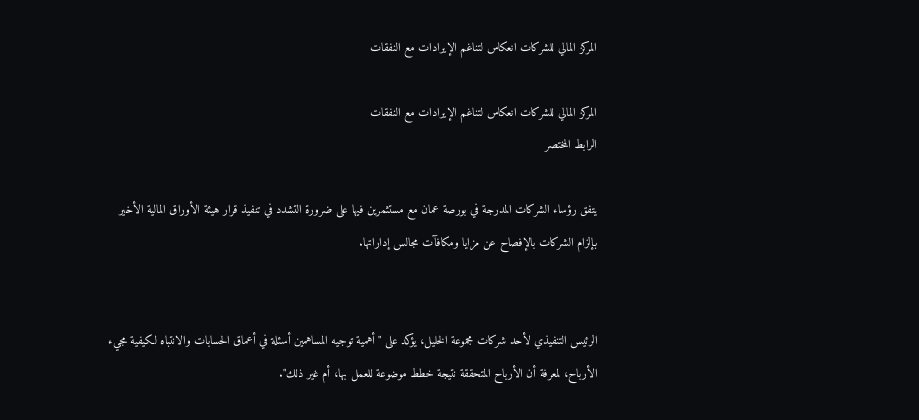المركز المالي للشركات انعكاس لتناغم الإيرادات مع النفقات

المركز المالي للشركات انعكاس لتناغم الإيرادات مع النفقات
الرابط المختصر

يتفق رؤساء الشركات المدرجة في بورصة عمان مع مستثمرين فيها على ضرورة التشدد في تنفيذ قرار هيئة الأوراق المالية الأخير بإلزام الشركات بالإفصاح عن مزايا ومكافآت مجالس إداراتها.


الرئيس التنفيذي لأحد شركات مجموعة الخليل، يؤكد على "أهمية توجيه المساهمين أسئلة في أعماق الحسابات والانتباه لكيفية مجيء الأرباح، لمعرفة أن الأرباح المتحققة نتيجة خطط موضوعة للعمل بها، أم غير ذلك".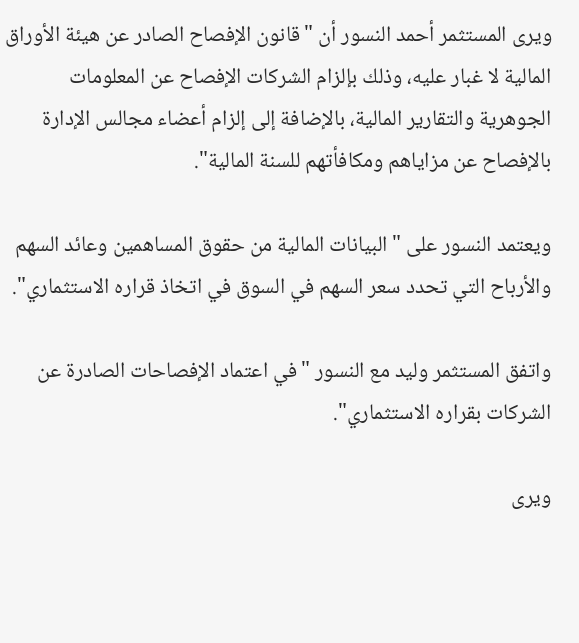ويرى المستثمر أحمد النسور أن "قانون الإفصاح الصادر عن هيئة الأوراق المالية لا غبار عليه، وذلك بإلزام الشركات الإفصاح عن المعلومات الجوهرية والتقارير المالية، بالإضافة إلى إلزام أعضاء مجالس الإدارة  بالإفصاح عن مزاياهم ومكافأتهم للسنة المالية".

ويعتمد النسور على "البيانات المالية من حقوق المساهمين وعائد السهم والأرباح التي تحدد سعر السهم في السوق في اتخاذ قراره الاستثماري".

واتفق المستثمر وليد مع النسور "في اعتماد الإفصاحات الصادرة عن الشركات بقراره الاستثماري".

ويرى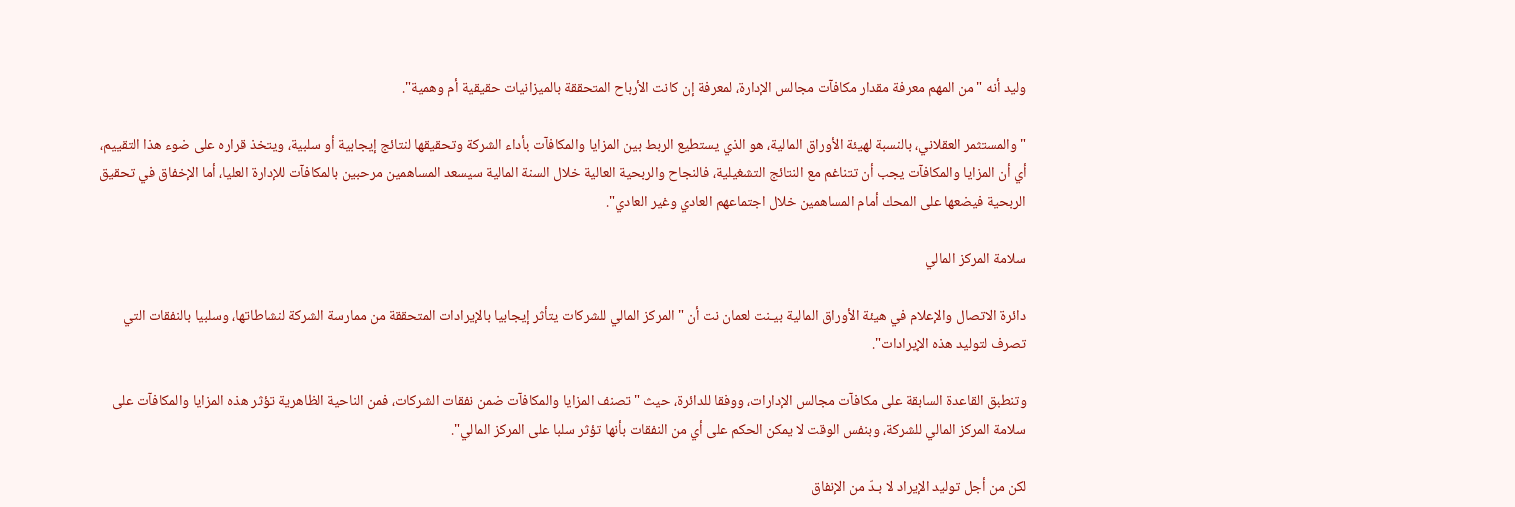وليد أنه "من المهم معرفة مقدار مكافآت مجالس الإدارة، لمعرفة إن كانت الأرباح المتحققة بالميزانيات حقيقية أم وهمية".

"والمستثمر العقلاني، بالنسبة لهيئة الأوراق المالية، هو الذي يستطيع الربط بين المزايا والمكافآت بأداء الشركة وتحقيقها لنتائج إيجابية أو سلبية، ويتخذ قراره على ضوء هذا التقييم، أي أن المزايا والمكافآت يجب أن تتناغم مع النتائج التشغيلية، فالنجاح والربحية العالية خلال السنة المالية سيسعد المساهمين مرحبين بالمكافآت للإدارة العليا، أما الإخفاق في تحقيق الربحية فيضعها على المحك أمام المساهمين خلال اجتماعهم العادي وغير العادي".

سلامة المركز المالي

دائرة الاتصال والإعلام في هيئة الأوراق المالية بيـنت لعمان نت أن "المركز المالي للشركات يتأثر إيجابيا بالإيرادات المتحققة من ممارسة الشركة لنشاطاتها، وسلبيا بالنفقات التي تصرف لتوليد هذه الإيرادات".

وتنطبق القاعدة السابقة على مكافآت مجالس الإدارات، ووفقا للدائرة، حيث "تصنف المزايا والمكافآت ضمن نفقات الشركات، فمن الناحية الظاهرية تؤثر هذه المزايا والمكافآت على سلامة المركز المالي للشركة، وبنفس الوقت لا يمكن الحكم على أي من النفقات بأنها تؤثر سلبا على المركز المالي".

لكن من أجل توليد الإيراد لا بـدّ من الإنفاق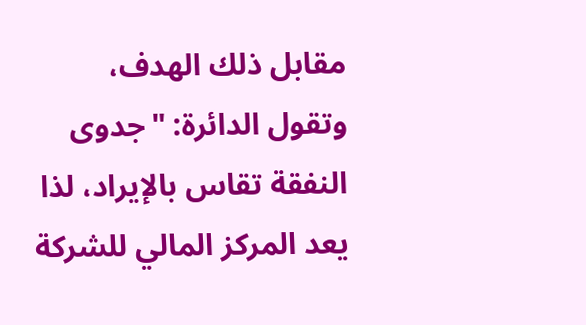مقابل ذلك الهدف، وتقول الدائرة: "جدوى النفقة تقاس بالإيراد، لذا يعد المركز المالي للشركة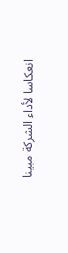انعكاسا لأداء الشركة مبينا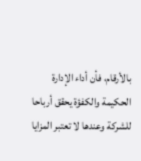بالأرقام، فأن أداء الإدارة الحكيمة والكفؤة يحقق أرباحا للشركة وعندها لا تعتبر المزايا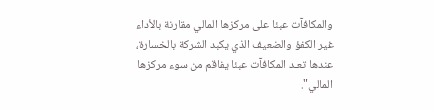والمكافآت عبئا على مركزها المالي مقارنة بالأداء غير الكفؤ والضعيف الذي يكبد الشركة بالخسارة، عندها تعـد المكافآت عبئا يفاقم من سوء مركزها المالي".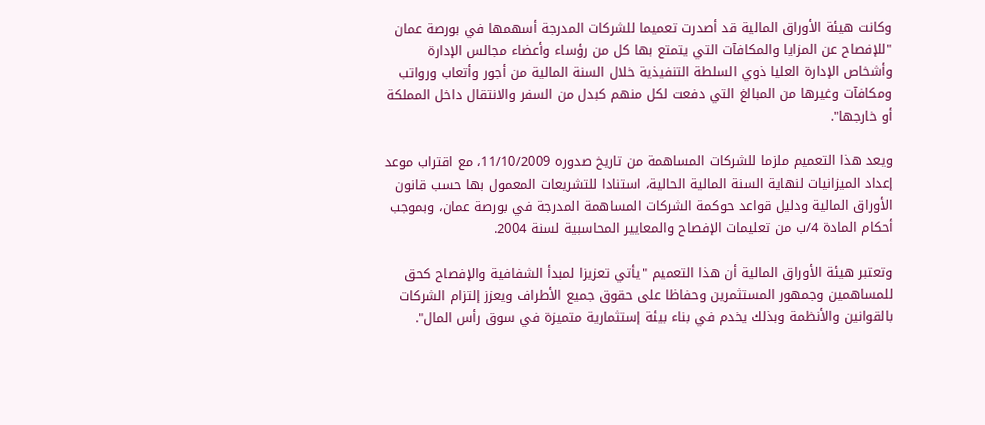وكانت هيئة الأوراق المالية قد أصدرت تعميما للشركات المدرجة أسهمها في بورصة عمان "للإفصاح عن المزايا والمكافآت التي يتمتع بها كل من رؤساء وأعضاء مجالس الإدارة وأشخاص الإدارة العليا ذوي السلطة التنفيذية خلال السنة المالية من أجور وأتعاب ورواتب ومكافآت وغيرها من المبالغ التي دفعت لكل منهم كبدل من السفر والانتقال داخل المملكة أو خارجها".

ويعد هذا التعميم ملزما للشركات المساهمة من تاريخ صدوره 11/10/2009، مع اقتراب موعد إعداد الميزانيات لنهاية السنة المالية الحالية، استنادا للتشريعات المعمول بها حسب قانون الأوراق المالية ودليل قواعد حوكمة الشركات المساهمة المدرجة في بورصة عمان، وبموجب أحكام المادة 4/ب من تعليمات الإفصاح والمعايير المحاسبية لسنة 2004.

وتعتبر هيئة الأوراق المالية أن هذا التعميم "يأتي تعزيزا لمبدأ الشفافية والإفصاح كحق للمساهمين وجمهور المستثمرين وحفاظا على حقوق جميع الأطراف ويعزز إلتزام الشركات بالقوانين والأنظمة وبذلك يخدم في بناء بيئة إستثمارية متميزة في سوق رأس المال".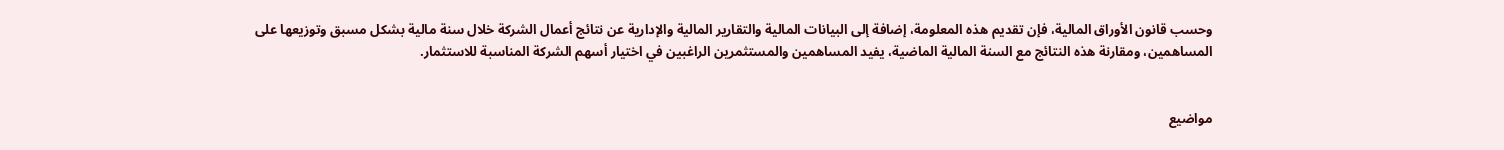وحسب قانون الأوراق المالية، فإن تقديم هذه المعلومة، إضافة إلى البيانات المالية والتقارير المالية والإدارية عن نتائج أعمال الشركة خلال سنة مالية بشكل مسبق وتوزيعها على المساهمين، ومقارنة هذه النتائج مع السنة المالية الماضية، يفيد المساهمين والمستثمرين الراغبين في اختيار أسهم الشركة المناسبة للاستثمار.


مواضيع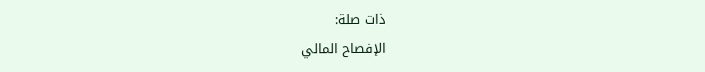ذات صلة:
الإفصاح المالي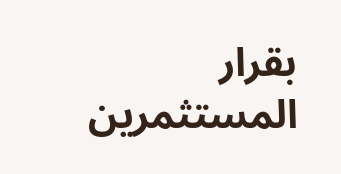بقرار المستثمرين